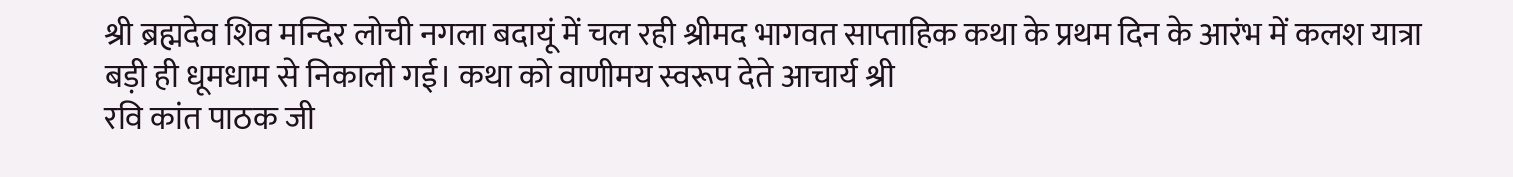श्री ब्रह्मदेव शिव मन्दिर लोची नगला बदायूं में चल रही श्रीमद भागवत साप्ताहिक कथा के प्रथम दिन के आरंभ में कलश यात्रा बड़ी ही धूमधाम से निकाली गई। कथा को वाणीमय स्वरूप देते आचार्य श्री
रवि कांत पाठक जी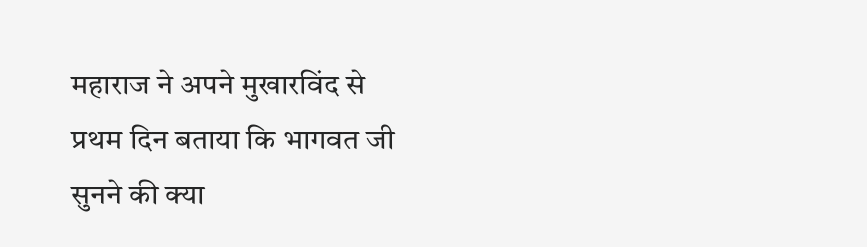महाराज ने अपने मुखारविंद से प्रथम दिन बताया कि भागवत जी सुनने की क्या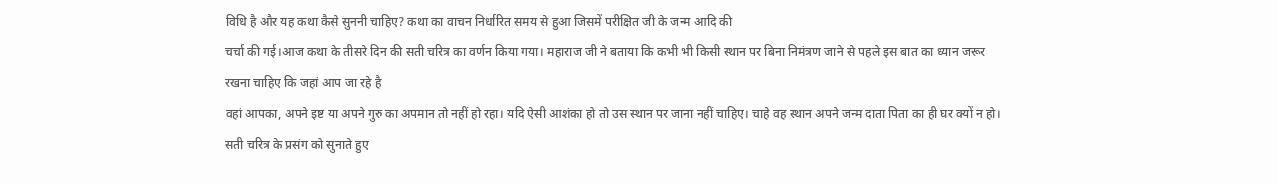विधि है और यह कथा कैसे सुननी चाहिए? कथा का वाचन निर्धारित समय से हुआ जिसमें परीक्षित जी के जन्म आदि की
चर्चा की गई।आज कथा के तीसरे दिन की सती चरित्र का वर्णन किया गया। महाराज जी ने बताया कि कभी भी किसी स्थान पर बिना निमंत्रण जाने से पहले इस बात का ध्यान जरूर रखना चाहिए कि जहां आप जा रहे है
वहां आपका, अपने इष्ट या अपने गुरु का अपमान तो नहीं हो रहा। यदि ऐसी आशंका हो तो उस स्थान पर जाना नहीं चाहिए। चाहे वह स्थान अपने जन्म दाता पिता का ही घर क्यों न हो। सती चरित्र के प्रसंग को सुनाते हुए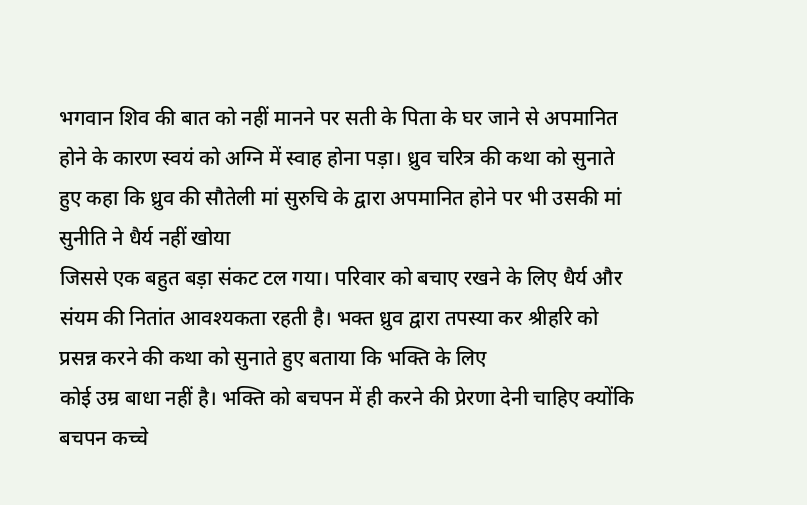भगवान शिव की बात को नहीं मानने पर सती के पिता के घर जाने से अपमानित होने के कारण स्वयं को अग्नि में स्वाह होना पड़ा। ध्रुव चरित्र की कथा को सुनाते हुए कहा कि ध्रुव की सौतेली मां सुरुचि के द्वारा अपमानित होने पर भी उसकी मां सुनीति ने धैर्य नहीं खोया
जिससे एक बहुत बड़ा संकट टल गया। परिवार को बचाए रखने के लिए धैर्य और संयम की नितांत आवश्यकता रहती है। भक्त ध्रुव द्वारा तपस्या कर श्रीहरि को प्रसन्न करने की कथा को सुनाते हुए बताया कि भक्ति के लिए
कोई उम्र बाधा नहीं है। भक्ति को बचपन में ही करने की प्रेरणा देनी चाहिए क्योंकि बचपन कच्चे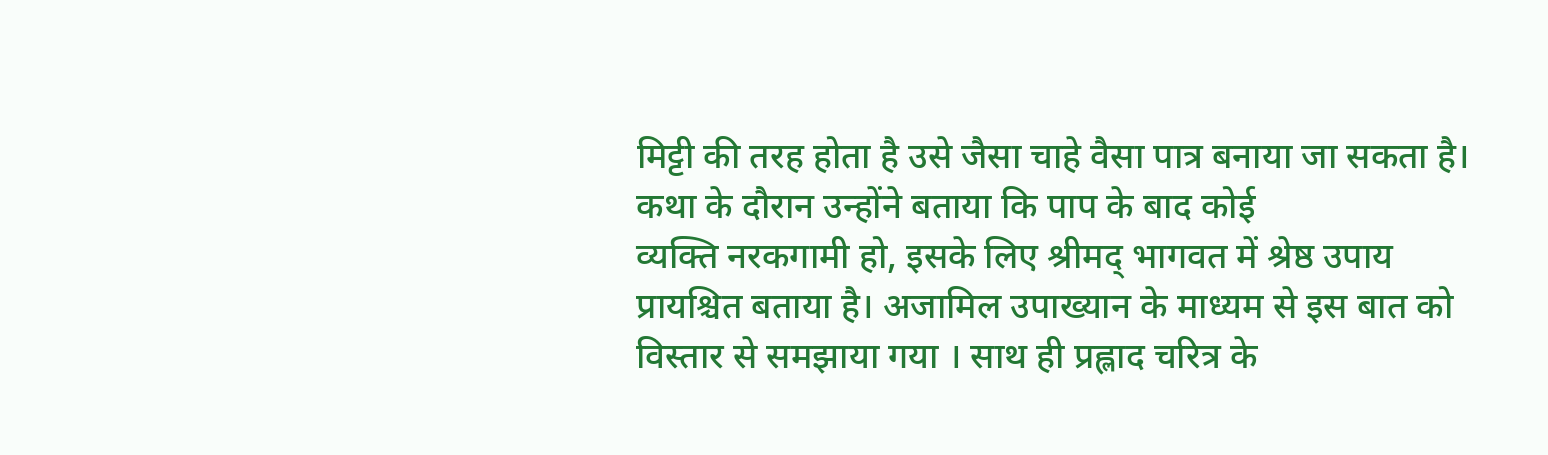मिट्टी की तरह होता है उसे जैसा चाहे वैसा पात्र बनाया जा सकता है। कथा के दौरान उन्होंने बताया कि पाप के बाद कोई
व्यक्ति नरकगामी हो, इसके लिए श्रीमद् भागवत में श्रेष्ठ उपाय प्रायश्चित बताया है। अजामिल उपाख्यान के माध्यम से इस बात को विस्तार से समझाया गया । साथ ही प्रह्लाद चरित्र के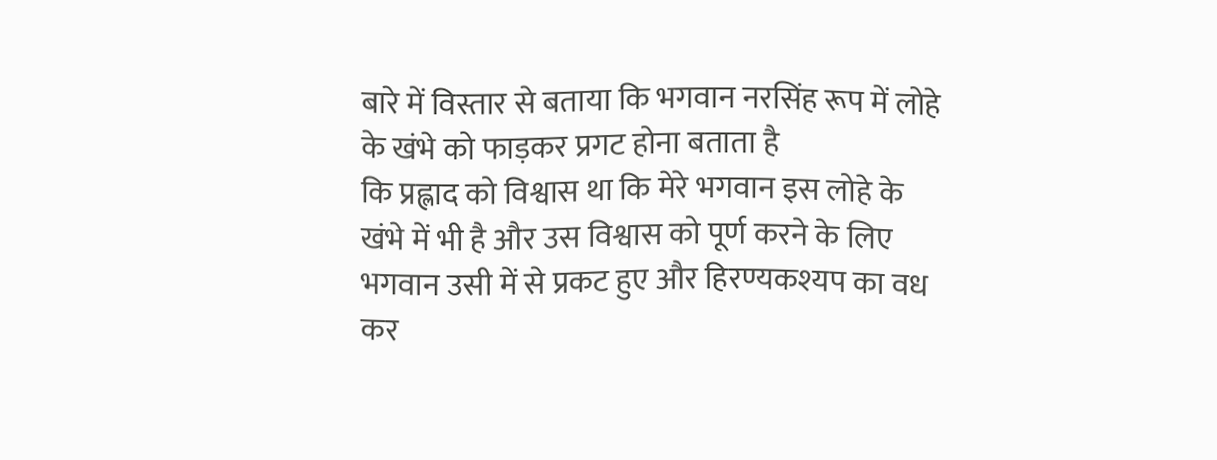बारे में विस्तार से बताया कि भगवान नरसिंह रूप में लोहे के खंभे को फाड़कर प्रगट होना बताता है
कि प्रह्लाद को विश्वास था कि मेरे भगवान इस लोहे के खंभे में भी है और उस विश्वास को पूर्ण करने के लिए भगवान उसी में से प्रकट हुए और हिरण्यकश्यप का वध कर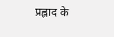प्रह्लाद के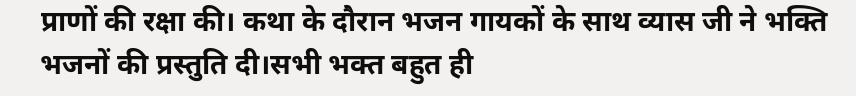प्राणों की रक्षा की। कथा के दौरान भजन गायकों के साथ व्यास जी ने भक्ति भजनों की प्रस्तुति दी।सभी भक्त बहुत ही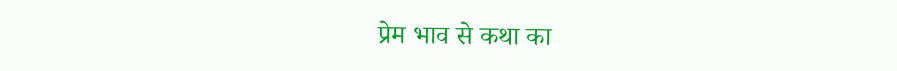प्रेम भाव से कथा का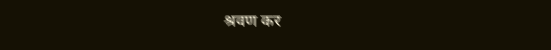श्रवण कर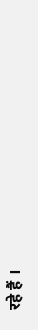रहे हैं ।